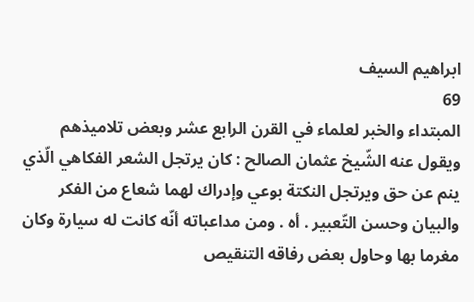ابراهيم السيف
69
المبتداء والخبر لعلماء في القرن الرابع عشر وبعض تلاميذهم
ويقول عنه الشّيخ عثمان الصالح : كان يرتجل الشعر الفكاهي الّذي ينم عن حق ويرتجل النكتة بوعي وإدراك لهما شعاع من الفكر والبيان وحسن التّعبير . أه . ومن مداعباته أنّه كانت له سيارة وكان مغرما بها وحاول بعض رفاقه التنقيص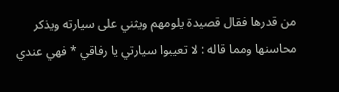من قدرها فقال قصيدة يلومهم ويثني على سيارته ويذكر محاسنها ومما قاله : لا تعيبوا سيارتي يا رفاقي * فهي عندي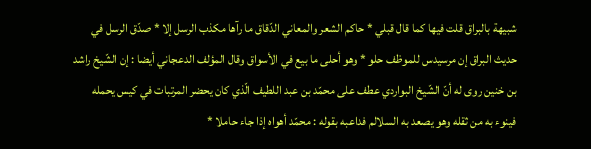شبيهة بالبراق قلت فيها كما قال قبلي * حاكم الشعر والمعاني الدّقاق ما رآها مكذب الرسل إلا * صدّق الرسل في حديث البراق إن مرسيدس للموظف حلو * وهو أحلى ما بيع في الأسواق وقال المؤلف الدعجاني أيضا : إن الشّيخ راشد بن خنين روى له أنّ الشّيخ البواردي عطف على محمّد بن عبد اللطيف الّذي كان يحضر المرتبات في كيس يحمله فينوء به من ثقله وهو يصعد به السلالم فداعبه بقوله : محمّد أهواه إذا جاء حاملا *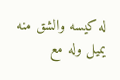له كيسه والشق منه يميل وله مع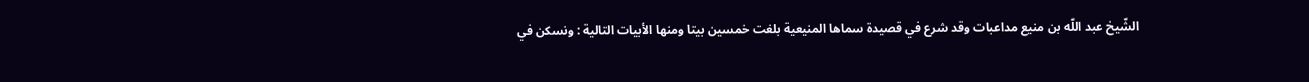الشّيخ عبد اللّه بن منيع مداعبات وقد شرع في قصيدة سماها المنيعية بلغت خمسين بيتا ومنها الأبيات التالية : ونسكن في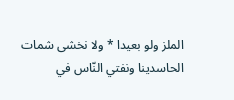الملز ولو بعيدا * ولا نخشى شمات الحاسدينا ونفتي النّاس في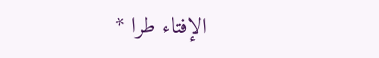الإفتاء طرا *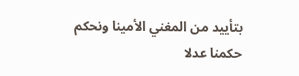بتأييد من المغني الأمينا ونحكم حكمنا عدلا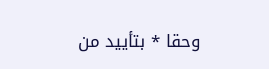وحقا * بتأييد من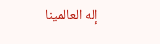إله العالمينا